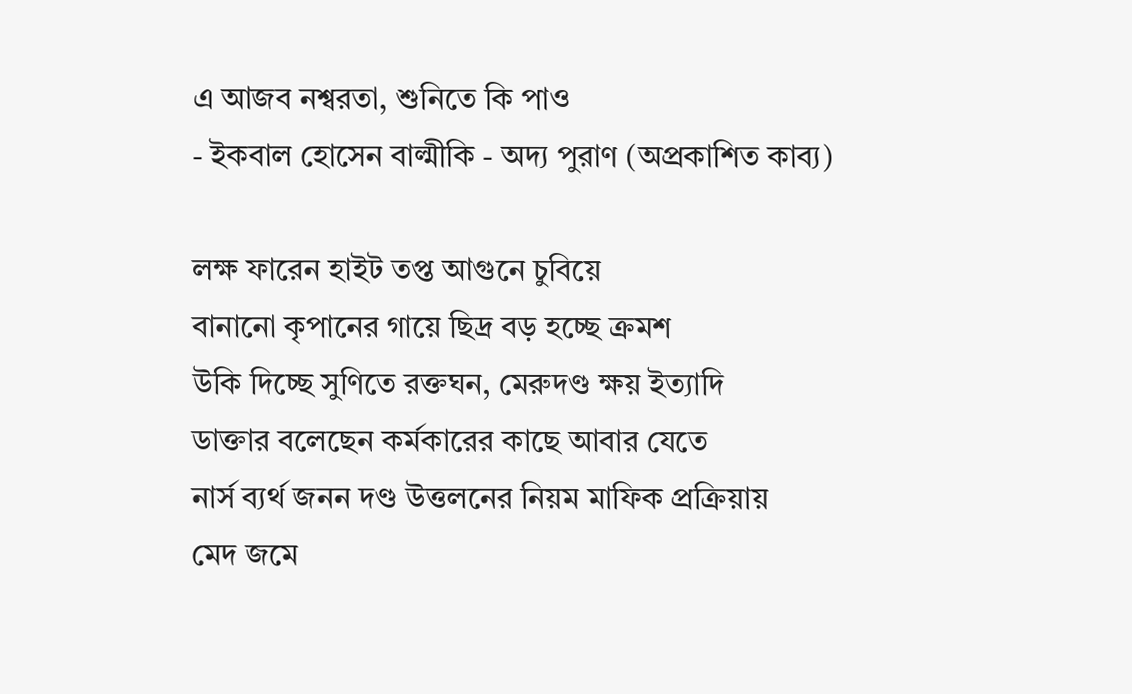এ আজব নশ্বরতা, শুনিতে কি পাও
- ইকবাল হোসেন বাল্মীকি - অদ্য পুরাণ (অপ্রকাশিত কাব্য)

লক্ষ ফারেন হাইট তপ্ত আগুনে চুবিয়ে
বানানো কৃপানের গায়ে ছিদ্র বড় হচ্ছে ক্রমশ
উকি দিচ্ছে সুণিতে রক্তঘন, মেরুদণ্ড ক্ষয় ইত্যাদি
ডাক্তার বলেছেন কর্মকারের কাছে আবার যেতে
নার্স ব্যর্থ জনন দণ্ড উত্তলনের নিয়ম মাফিক প্রক্রিয়ায়
মেদ জমে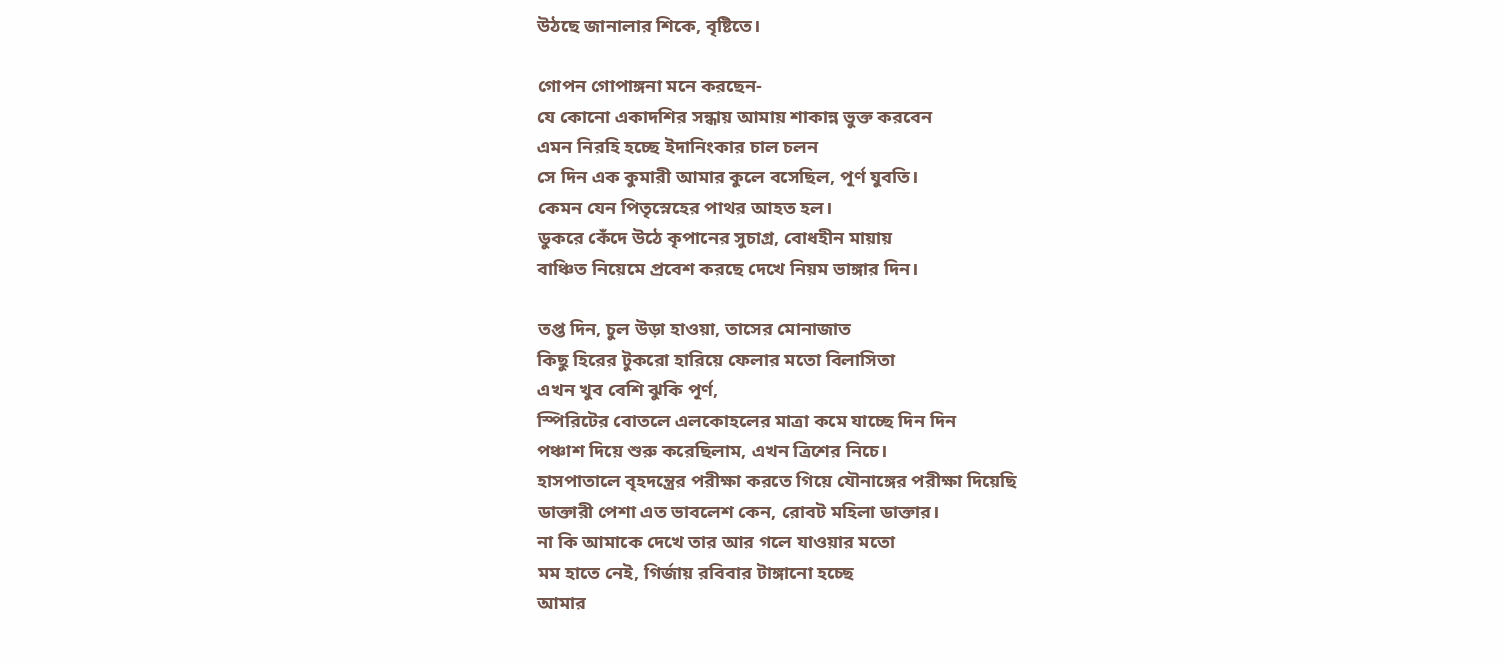উঠছে জানালার শিকে, বৃষ্টিতে।

গোপন গোপাঙ্গনা মনে করছেন-
যে কোনো একাদশির সন্ধায় আমায় শাকান্ন ভুক্ত করবেন
এমন নিরহি হচ্ছে ইদানিংকার চাল চলন
সে দিন এক কুমারী আমার কুলে বসেছিল, পূর্ণ যুবতি।
কেমন যেন পিতৃস্নেহের পাথর আহত হল।
ডুকরে কেঁদে উঠে কৃপানের সুচাগ্র, বোধহীন মায়ায়
বাঞ্চিত নিয়েমে প্রবেশ করছে দেখে নিয়ম ভাঙ্গার দিন।

তপ্ত দিন, চুল উড়া হাওয়া, তাসের মোনাজাত
কিছু হিরের টুকরো হারিয়ে ফেলার মতো বিলাসিতা
এখন খুব বেশি ঝুকি পূর্ণ,
স্পিরিটের বোতলে এলকোহলের মাত্রা কমে যাচ্ছে দিন দিন
পঞ্চাশ দিয়ে শুরু করেছিলাম, এখন ত্রিশের নিচে।
হাসপাতালে বৃহদন্ত্রের পরীক্ষা করতে গিয়ে যৌনাঙ্গের পরীক্ষা দিয়েছি
ডাক্তারী পেশা এত ভাবলেশ কেন, রোবট মহিলা ডাক্তার।
না কি আমাকে দেখে তার আর গলে যাওয়ার মতো
মম হাতে নেই, গির্জায় রবিবার টাঙ্গানো হচ্ছে
আমার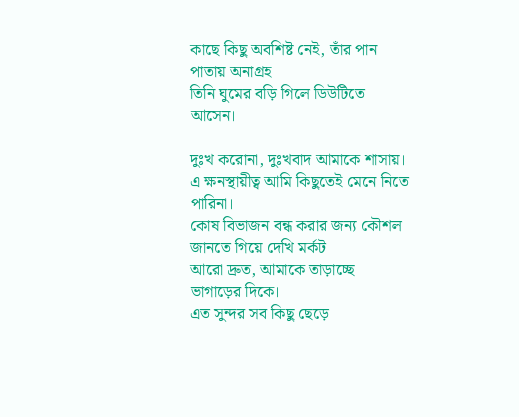কাছে কিছু অবশিষ্ট নেই, তাঁর পান পাতায় অনাগ্রহ
তিনি ঘুমের বড়ি গিলে ডিউটিতে আসেন।

দুঃখ করোনা, দুঃখবাদ আমাকে শাসায়।
এ ক্ষনস্থায়ীত্ব আমি কিছুতেই মেনে নিতে পারিনা।
কোষ বিভাজন বন্ধ করার জন্য কৌশল জানতে গিয়ে দেখি মর্কট
আরো দ্রুত, আমাকে তাড়াচ্ছে ভাগাড়ের দিকে।
এত সুন্দর সব কিছু ছেড়ে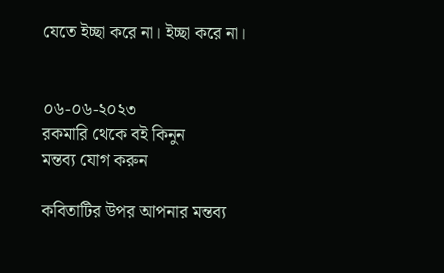যেতে ইচ্ছা করে না। ইচ্ছা করে না।


০৬-০৬-২০২৩
রকমারি থেকে বই কিনুন
মন্তব্য যোগ করুন

কবিতাটির উপর আপনার মন্তব্য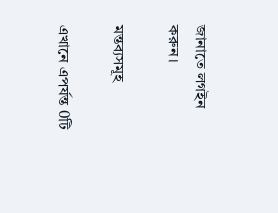জানাতে লগইন করুন।

মন্তব্যসমূহ

এখানে এপর্যন্ত 0টি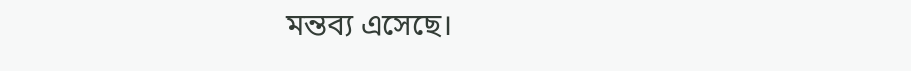মন্তব্য এসেছে।